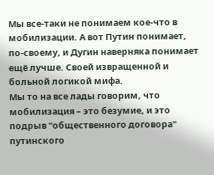Мы все-таки не понимаем кое-что в мобилизации. А вот Путин понимает, по-своему, и Дугин наверняка понимает ещё лучше. Своей извращенной и больной логикой мифа.
Мы то на все лады говорим, что мобилизация – это безумие, и это подрыв "общественного договора" путинского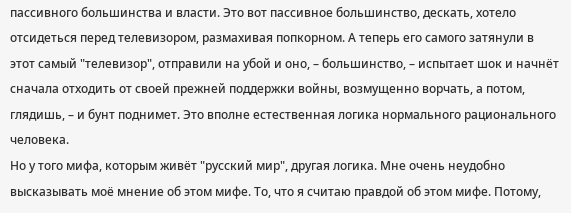пассивного большинства и власти. Это вот пассивное большинство, дескать, хотело отсидеться перед телевизором, размахивая попкорном. А теперь его самого затянули в этот самый "телевизор", отправили на убой и оно, – большинство, – испытает шок и начнёт сначала отходить от своей прежней поддержки войны, возмущенно ворчать, а потом, глядишь, – и бунт поднимет. Это вполне естественная логика нормального рационального человека.
Но у того мифа, которым живёт "русский мир", другая логика. Мне очень неудобно высказывать моё мнение об этом мифе. То, что я считаю правдой об этом мифе. Потому,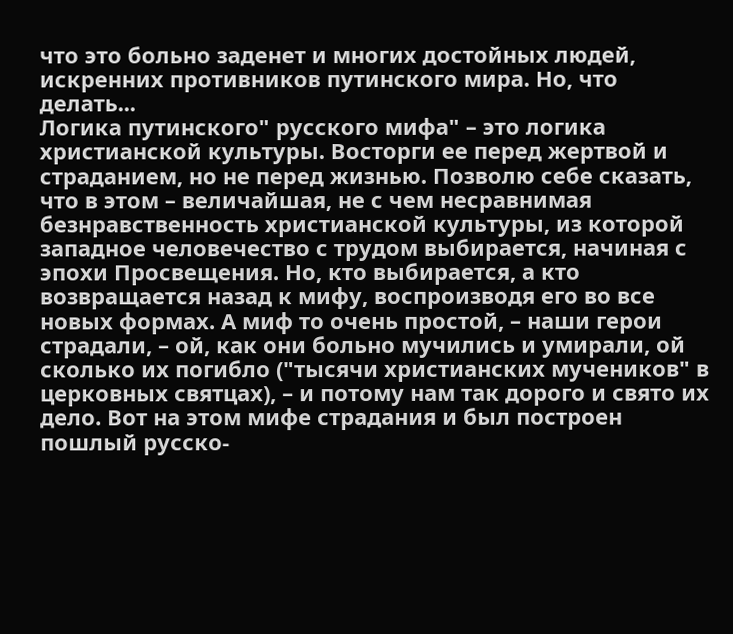что это больно заденет и многих достойных людей, искренних противников путинского мира. Но, что делать...
Логика путинского" русского мифа" – это логика христианской культуры. Восторги ее перед жертвой и страданием, но не перед жизнью. Позволю себе сказать, что в этом – величайшая, не с чем несравнимая безнравственность христианской культуры, из которой западное человечество с трудом выбирается, начиная с эпохи Просвещения. Но, кто выбирается, а кто возвращается назад к мифу, воспроизводя его во все новых формах. А миф то очень простой, – наши герои страдали, – ой, как они больно мучились и умирали, ой сколько их погибло ("тысячи христианских мучеников" в церковных святцах), – и потому нам так дорого и свято их дело. Вот на этом мифе страдания и был построен пошлый русско-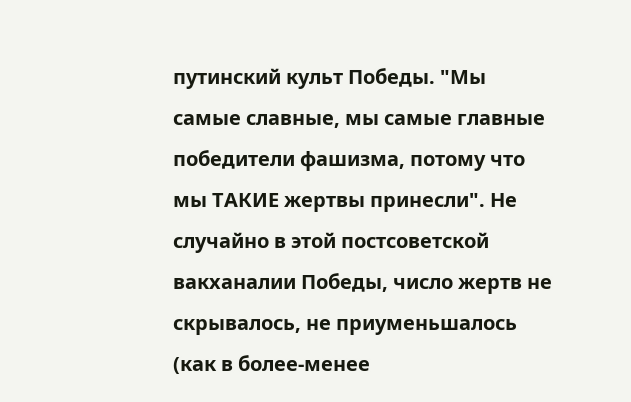путинский культ Победы. "Мы самые славные, мы самые главные победители фашизма, потому что мы ТАКИЕ жертвы принесли". Не случайно в этой постсоветской вакханалии Победы, число жертв не скрывалось, не приуменьшалось (как в более-менее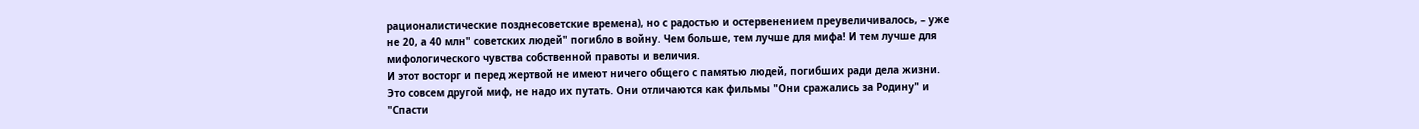рационалистические позднесоветские времена), но с радостью и остервенением преувеличивалось, – уже не 20, а 40 млн" советских людей" погибло в войну. Чем больше, тем лучше для мифа! И тем лучше для мифологического чувства собственной правоты и величия.
И этот восторг и перед жертвой не имеют ничего общего с памятью людей, погибших ради дела жизни. Это совсем другой миф, не надо их путать. Они отличаются как фильмы "Они сражались за Родину" и "Спасти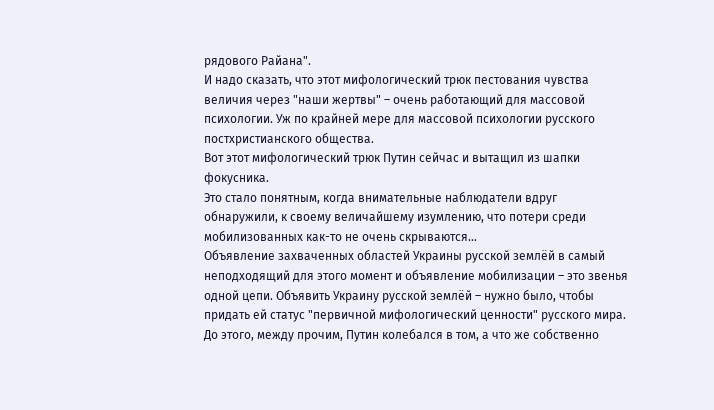рядового Райана".
И надо сказать, что этот мифологический трюк пестования чувства величия через "наши жертвы" – очень работающий для массовой психологии. Уж по крайней мере для массовой психологии русского постхристианского общества.
Вот этот мифологический трюк Путин сейчас и вытащил из шапки фокусника.
Это стало понятным, когда внимательные наблюдатели вдруг обнаружили, к своему величайшему изумлению, что потери среди мобилизованных как-то не очень скрываются...
Объявление захваченных областей Украины русской землёй в самый неподходящий для этого момент и объявление мобилизации – это звенья одной цепи. Объявить Украину русской землёй – нужно было, чтобы придать ей статус "первичной мифологический ценности" русского мира.
До этого, между прочим, Путин колебался в том, а что же собственно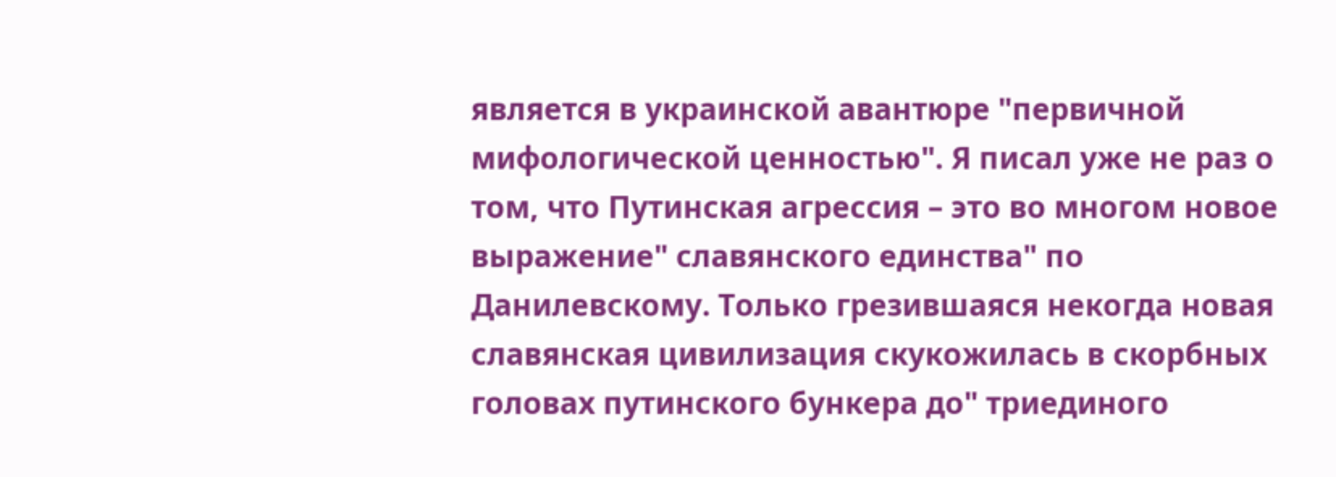является в украинской авантюре "первичной мифологической ценностью". Я писал уже не раз о том, что Путинская агрессия – это во многом новое выражение" славянского единства" по Данилевскому. Только грезившаяся некогда новая славянская цивилизация скукожилась в скорбных головах путинского бункера до" триединого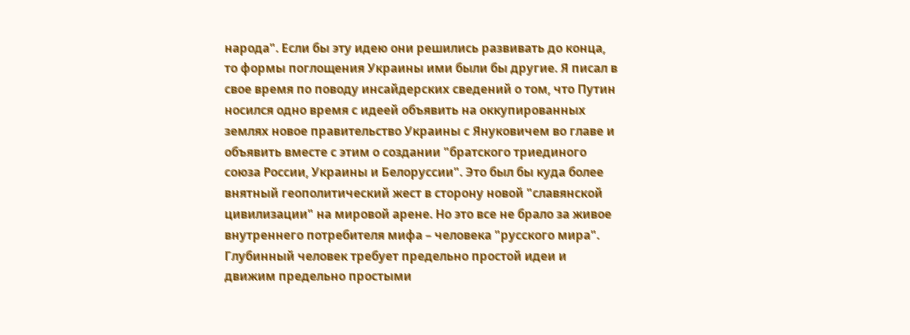народа". Если бы эту идею они решились развивать до конца, то формы поглощения Украины ими были бы другие. Я писал в свое время по поводу инсайдерских сведений о том, что Путин носился одно время с идеей объявить на оккупированных землях новое правительство Украины с Януковичем во главе и объявить вместе с этим о создании "братского триединого союза России, Украины и Белоруссии". Это был бы куда более внятный геополитический жест в сторону новой "славянской цивилизации" на мировой арене. Но это все не брало за живое внутреннего потребителя мифа – человека "русского мира".
Глубинный человек требует предельно простой идеи и движим предельно простыми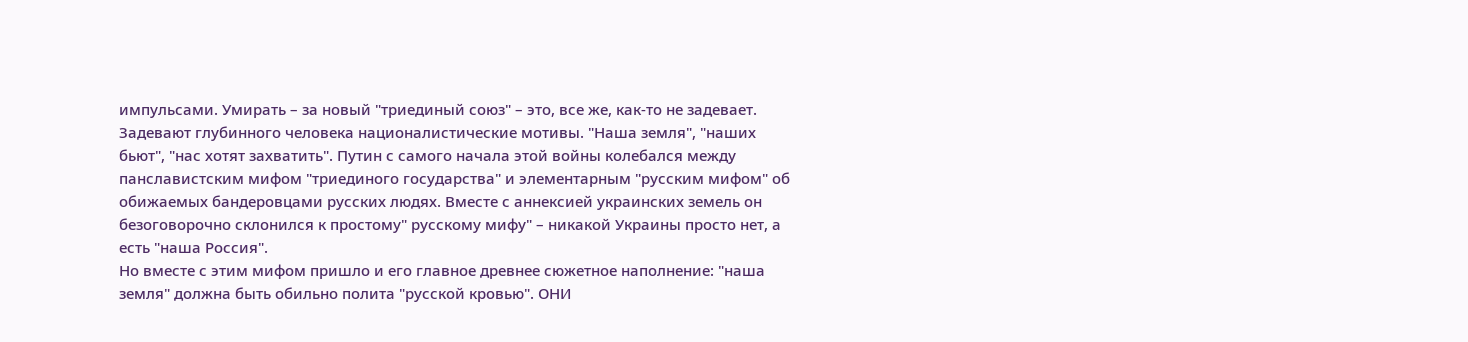импульсами. Умирать – за новый "триединый союз" – это, все же, как-то не задевает. Задевают глубинного человека националистические мотивы. "Наша земля", "наших бьют", "нас хотят захватить". Путин с самого начала этой войны колебался между панславистским мифом "триединого государства" и элементарным "русским мифом" об обижаемых бандеровцами русских людях. Вместе с аннексией украинских земель он безоговорочно склонился к простому" русскому мифу" – никакой Украины просто нет, а есть "наша Россия".
Но вместе с этим мифом пришло и его главное древнее сюжетное наполнение: "наша земля" должна быть обильно полита "русской кровью". ОНИ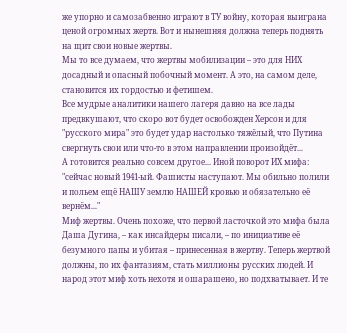же упорно и самозабвенно играют в ТУ войну, которая выиграна ценой огромных жертв. Вот и нынешняя должна теперь поднять на щит свои новые жертвы.
Мы то все думаем, что жертвы мобилизации – это для НИХ досадный и опасный побочный момент. А это, на самом деле, становится их гордостью и фетишем.
Все мудрые аналитики нашего лагеря давно на все лады предвкушают, что скоро вот будет освобожден Херсон и для "русского мира" это будет удар настолько тяжёлый, что Путина свергнуть свои или что-то в этом направлении произойдёт...
А готовится реально совсем другое... Иной поворот ИХ мифа: "сейчас новый 1941-ый. Фашисты наступают. Мы обильно полили и польем ещё НАШУ землю НАШЕЙ кровью и обязательно её вернём..."
Миф жертвы. Очень похоже, что первой ласточкой это мифа была Даша Дугина, – как инсайдеры писали, – по инициативе её безумного папы и убитая – принесенная в жертву. Теперь жертвой должны, по их фантазиям, стать миллионы русских людей. И народ этот миф хоть нехотя и ошарашено, но подхватывает. И те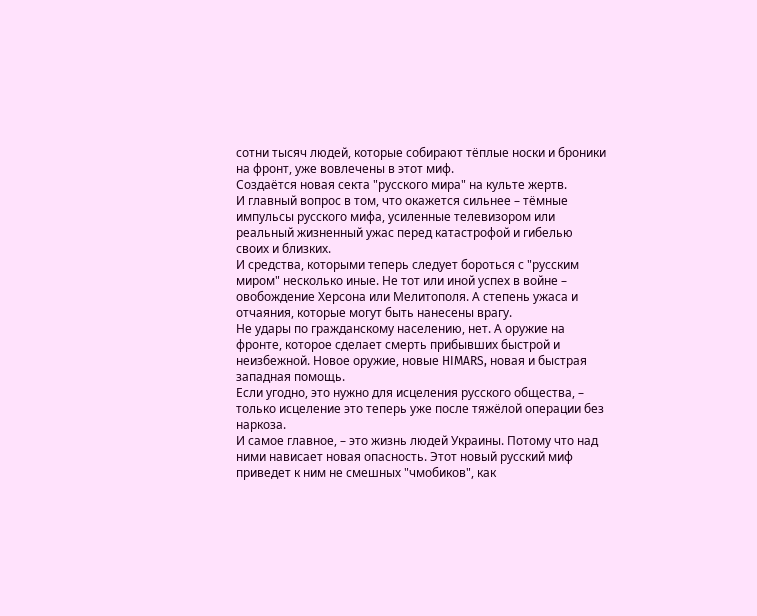сотни тысяч людей, которые собирают тёплые носки и броники на фронт, уже вовлечены в этот миф.
Создаётся новая секта "русского мира" на культе жертв.
И главный вопрос в том, что окажется сильнее – тёмные импульсы русского мифа, усиленные телевизором или реальный жизненный ужас перед катастрофой и гибелью своих и близких.
И средства, которыми теперь следует бороться с "русским миром" несколько иные. Не тот или иной успех в войне – овобождение Херсона или Мелитополя. А степень ужаса и отчаяния, которые могут быть нанесены врагу.
Не удары по гражданскому населению, нет. А оружие на фронте, которое сделает смерть прибывших быстрой и неизбежной. Новое оружие, новые HIMARS, новая и быстрая западная помощь.
Если угодно, это нужно для исцеления русского общества, – только исцеление это теперь уже после тяжёлой операции без наркоза.
И самое главное, – это жизнь людей Украины. Потому что над ними нависает новая опасность. Этот новый русский миф приведет к ним не смешных "чмобиков", как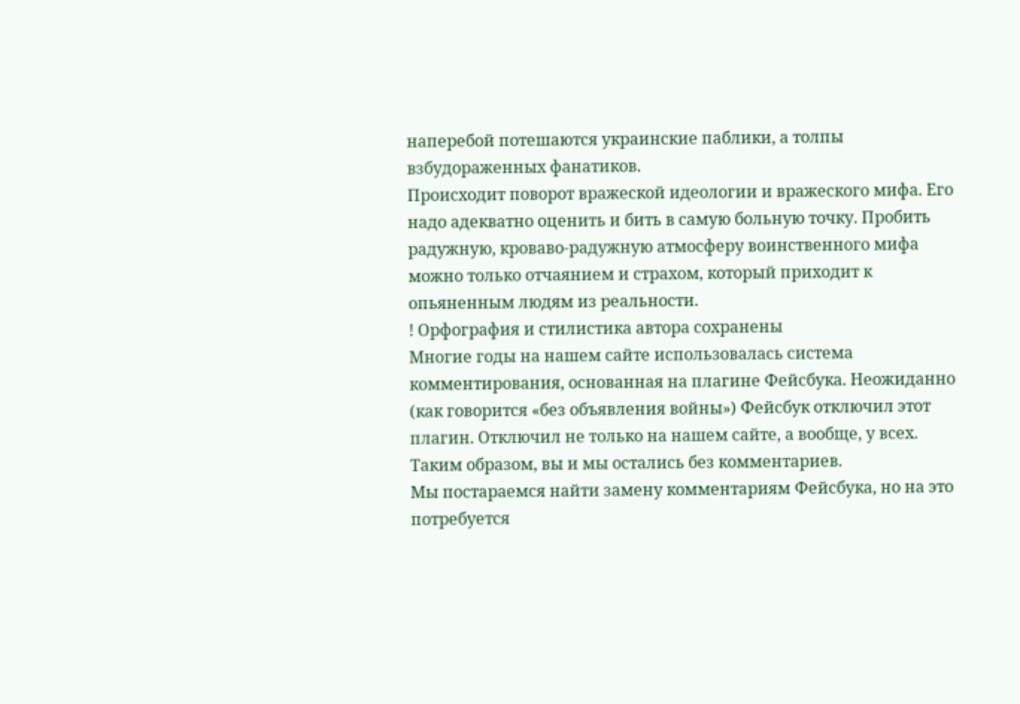наперебой потешаются украинские паблики, а толпы взбудораженных фанатиков.
Происходит поворот вражеской идеологии и вражеского мифа. Его надо адекватно оценить и бить в самую больную точку. Пробить радужную, кроваво-радужную атмосферу воинственного мифа можно только отчаянием и страхом, который приходит к опьяненным людям из реальности.
! Орфография и стилистика автора сохранены
Многие годы на нашем сайте использовалась система комментирования, основанная на плагине Фейсбука. Неожиданно (как говорится «без объявления войны») Фейсбук отключил этот плагин. Отключил не только на нашем сайте, а вообще, у всех.
Таким образом, вы и мы остались без комментариев.
Мы постараемся найти замену комментариям Фейсбука, но на это потребуется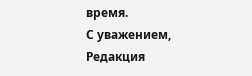время.
С уважением,
Редакция